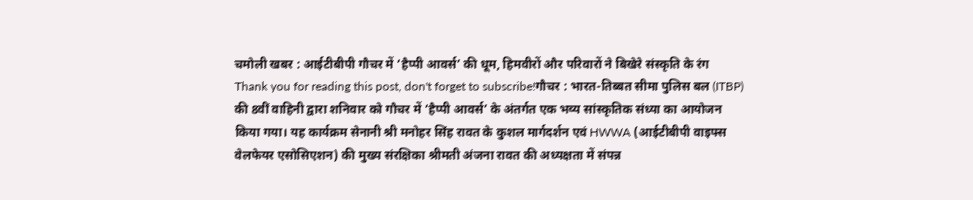चमोली खबर : आईटीबीपी गौचर में ‘हैप्पी आवर्स’ की धूम, हिमवीरों और परिवारों ने बिखेरे संस्कृति के रंग
Thank you for reading this post, don't forget to subscribe!गौचर : भारत-तिब्बत सीमा पुलिस बल (ITBP) की 8वीं वाहिनी द्वारा शनिवार को गौचर में ‘हैप्पी आवर्स’ के अंतर्गत एक भव्य सांस्कृतिक संध्या का आयोजन किया गया। यह कार्यक्रम सेनानी श्री मनोहर सिंह रावत के कुशल मार्गदर्शन एवं HWWA (आईटीबीपी वाइफ्स वेलफेयर एसोसिएशन) की मुख्य संरक्षिका श्रीमती अंजना रावत की अध्यक्षता में संपन्न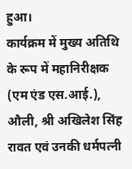हुआ।
कार्यक्रम में मुख्य अतिथि के रूप में महानिरीक्षक (एम एंड एस.आई.), औली, श्री अखिलेश सिंह रावत एवं उनकी धर्मपत्नी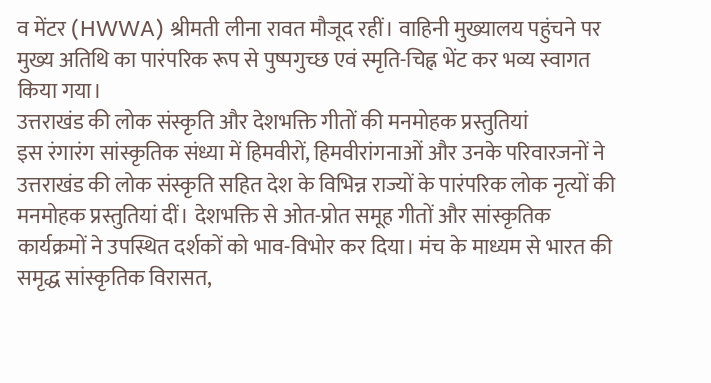व मेंटर (HWWA) श्रीमती लीना रावत मौजूद रहीं। वाहिनी मुख्यालय पहुंचने पर मुख्य अतिथि का पारंपरिक रूप से पुष्पगुच्छ एवं स्मृति-चिह्न भेंट कर भव्य स्वागत किया गया।
उत्तराखंड की लोक संस्कृति और देशभक्ति गीतों की मनमोहक प्रस्तुतियां
इस रंगारंग सांस्कृतिक संध्या में हिमवीरों, हिमवीरांगनाओं और उनके परिवारजनों ने उत्तराखंड की लोक संस्कृति सहित देश के विभिन्न राज्यों के पारंपरिक लोक नृत्यों की मनमोहक प्रस्तुतियां दीं। देशभक्ति से ओत-प्रोत समूह गीतों और सांस्कृतिक कार्यक्रमों ने उपस्थित दर्शकों को भाव-विभोर कर दिया। मंच के माध्यम से भारत की समृद्ध सांस्कृतिक विरासत,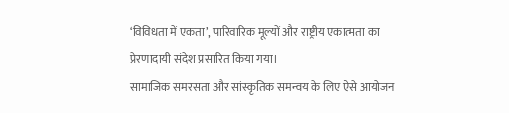‘विविधता में एकता’, पारिवारिक मूल्यों और राष्ट्रीय एकात्मता का प्रेरणादायी संदेश प्रसारित किया गया।
सामाजिक समरसता और सांस्कृतिक समन्वय के लिए ऐसे आयोजन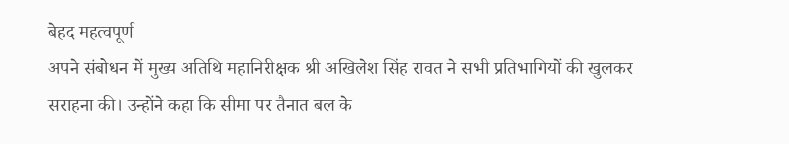बेहद महत्वपूर्ण
अपने संबोधन में मुख्य अतिथि महानिरीक्षक श्री अखिलेश सिंह रावत ने सभी प्रतिभागियों की खुलकर सराहना की। उन्होंने कहा कि सीमा पर तैनात बल के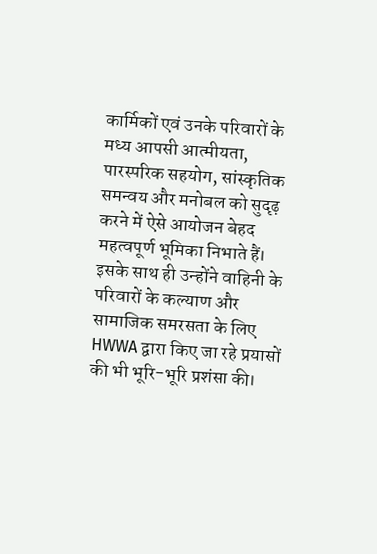कार्मिकों एवं उनके परिवारों के मध्य आपसी आत्मीयता, पारस्परिक सहयोग, सांस्कृतिक समन्वय और मनोबल को सुदृढ़ करने में ऐसे आयोजन बेहद महत्वपूर्ण भूमिका निभाते हैं। इसके साथ ही उन्होंने वाहिनी के परिवारों के कल्याण और सामाजिक समरसता के लिए HWWA द्वारा किए जा रहे प्रयासों की भी भूरि-भूरि प्रशंसा की।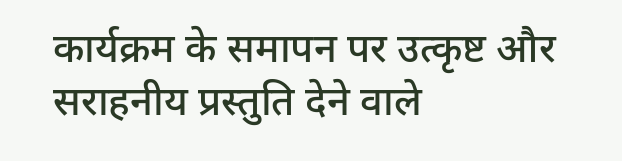कार्यक्रम के समापन पर उत्कृष्ट और सराहनीय प्रस्तुति देने वाले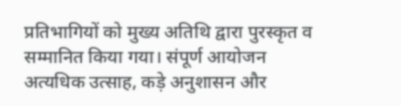प्रतिभागियों को मुख्य अतिथि द्वारा पुरस्कृत व सम्मानित किया गया। संपूर्ण आयोजन अत्यधिक उत्साह, कड़े अनुशासन और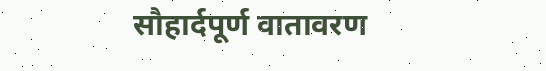सौहार्दपूर्ण वातावरण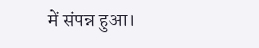में संपन्न हुआ।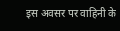इस अवसर पर वाहिनी के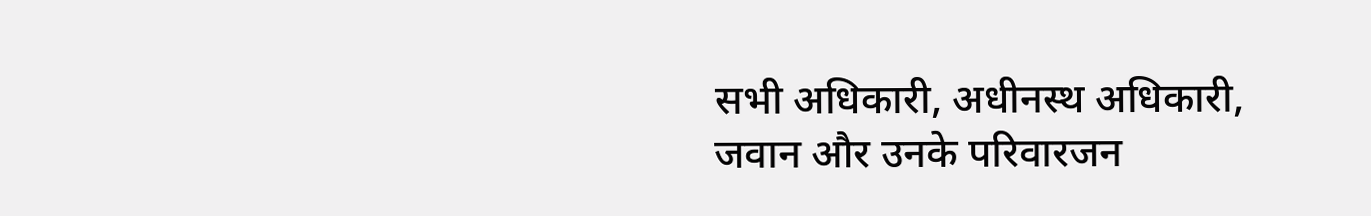सभी अधिकारी, अधीनस्थ अधिकारी, जवान और उनके परिवारजन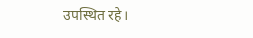उपस्थित रहे।